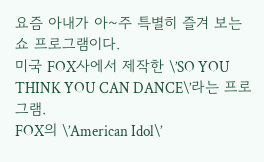요즘 아내가 아~주 특별히 즐겨 보는 쇼 프로그램이다.
미국 FOX사에서 제작한 \’SO YOU THINK YOU CAN DANCE\’라는 프로그램.
FOX의 \’American Idol\’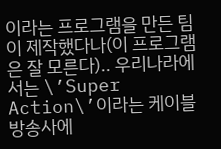이라는 프로그램을 만든 팀이 제작했다나(이 프로그램은 잘 모른다).. 우리나라에서는 \’Super Action\’이라는 케이블 방송사에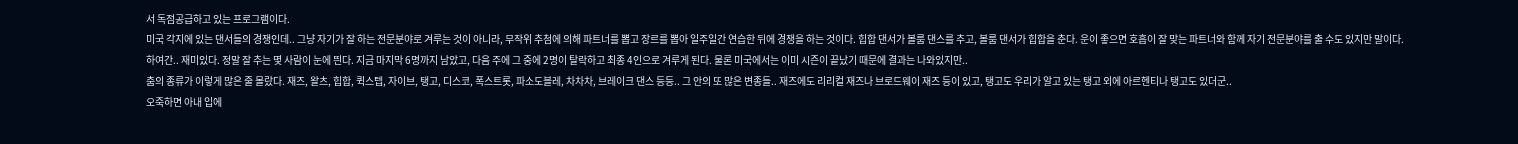서 독점공급하고 있는 프로그램이다.
미국 각지에 있는 댄서들의 경쟁인데.. 그냥 자기가 잘 하는 전문분야로 겨루는 것이 아니라, 무작위 추첨에 의해 파트너를 뽑고 장르를 뽑아 일주일간 연습한 뒤에 경쟁을 하는 것이다. 힙합 댄서가 볼룸 댄스를 추고, 볼룸 댄서가 힙합을 춘다. 운이 좋으면 호흡이 잘 맞는 파트너와 함께 자기 전문분야를 출 수도 있지만 말이다.
하여간.. 재미있다. 정말 잘 추는 몇 사람이 눈에 띈다. 지금 마지막 6명까지 남았고, 다음 주에 그 중에 2명이 탈락하고 최종 4인으로 겨루게 된다. 물론 미국에서는 이미 시즌이 끝났기 때문에 결과는 나와있지만..
춤의 종류가 이렇게 많은 줄 몰랐다. 재즈, 왈츠, 힙합, 퀵스텝, 자이브, 탱고, 디스코, 폭스트롯, 파소도블레, 차차차, 브레이크 댄스 등등.. 그 안의 또 많은 변종들.. 재즈에도 리리컬 재즈나 브로드웨이 재즈 등이 있고, 탱고도 우리가 알고 있는 탱고 외에 아르헨티나 탱고도 있더군..
오죽하면 아내 입에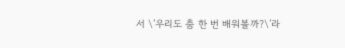서 \’우리도 춤 한 번 배워볼까?\’라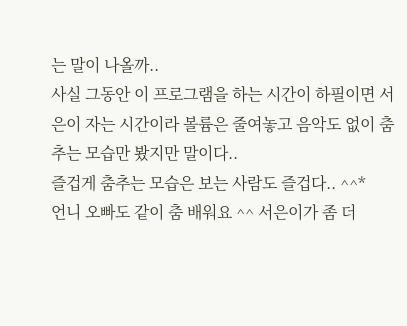는 말이 나올까..
사실 그동안 이 프로그램을 하는 시간이 하필이면 서은이 자는 시간이라 볼륨은 줄여놓고 음악도 없이 춤추는 모습만 봤지만 말이다..
즐겁게 춤추는 모습은 보는 사람도 즐겁다.. ^^*
언니 오빠도 같이 춤 배워요 ^^ 서은이가 좀 더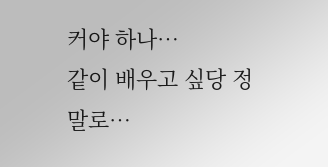커야 하나…
같이 배우고 싶당 정말로…